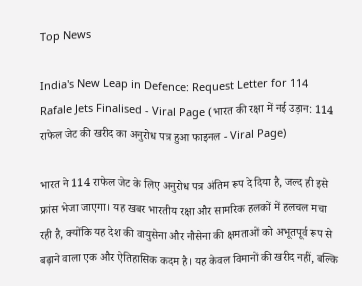Top News

India's New Leap in Defence: Request Letter for 114 Rafale Jets Finalised - Viral Page (भारत की रक्षा में नई उड़ान: 114 राफेल जेट की खरीद का अनुरोध पत्र हुआ फाइनल - Viral Page)

भारत ने 114 राफेल जेट के लिए अनुरोध पत्र अंतिम रूप दे दिया है, जल्द ही इसे फ्रांस भेजा जाएगा। यह खबर भारतीय रक्षा और सामरिक हलकों में हलचल मचा रही है, क्योंकि यह देश की वायुसेना और नौसेना की क्षमताओं को अभूतपूर्व रूप से बढ़ाने वाला एक और ऐतिहासिक कदम है। यह केवल विमानों की खरीद नहीं, बल्कि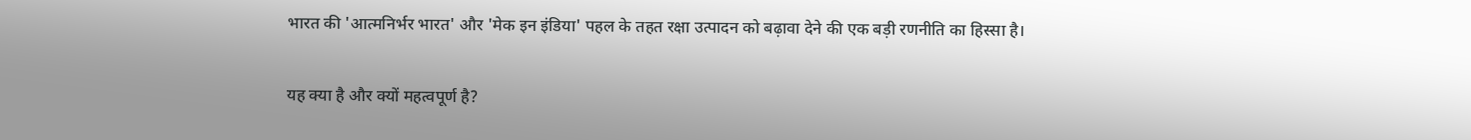भारत की 'आत्मनिर्भर भारत' और 'मेक इन इंडिया' पहल के तहत रक्षा उत्पादन को बढ़ावा देने की एक बड़ी रणनीति का हिस्सा है।

यह क्या है और क्यों महत्वपूर्ण है?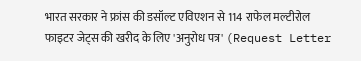भारत सरकार ने फ्रांस की डसॉल्ट एविएशन से 114 राफेल मल्टीरोल फाइटर जेट्स की खरीद के लिए 'अनुरोध पत्र' (Request Letter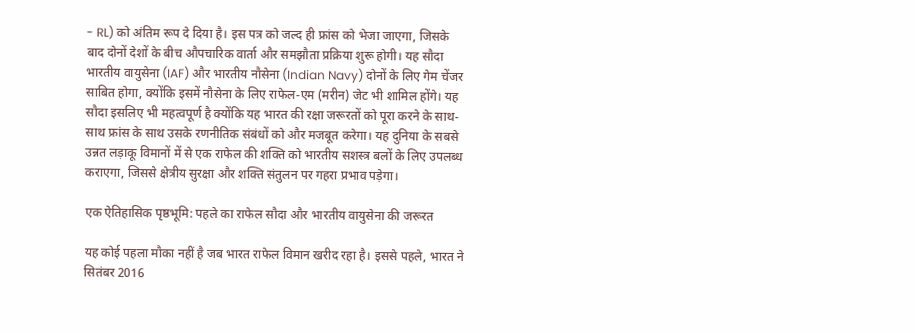- RL) को अंतिम रूप दे दिया है। इस पत्र को जल्द ही फ्रांस को भेजा जाएगा, जिसके बाद दोनों देशों के बीच औपचारिक वार्ता और समझौता प्रक्रिया शुरू होगी। यह सौदा भारतीय वायुसेना (IAF) और भारतीय नौसेना (Indian Navy) दोनों के लिए गेम चेंजर साबित होगा, क्योंकि इसमें नौसेना के लिए राफेल-एम (मरीन) जेट भी शामिल होंगे। यह सौदा इसलिए भी महत्वपूर्ण है क्योंकि यह भारत की रक्षा जरूरतों को पूरा करने के साथ-साथ फ्रांस के साथ उसके रणनीतिक संबंधों को और मजबूत करेगा। यह दुनिया के सबसे उन्नत लड़ाकू विमानों में से एक राफेल की शक्ति को भारतीय सशस्त्र बलों के लिए उपलब्ध कराएगा, जिससे क्षेत्रीय सुरक्षा और शक्ति संतुलन पर गहरा प्रभाव पड़ेगा।

एक ऐतिहासिक पृष्ठभूमि: पहले का राफेल सौदा और भारतीय वायुसेना की जरूरत

यह कोई पहला मौका नहीं है जब भारत राफेल विमान खरीद रहा है। इससे पहले, भारत ने सितंबर 2016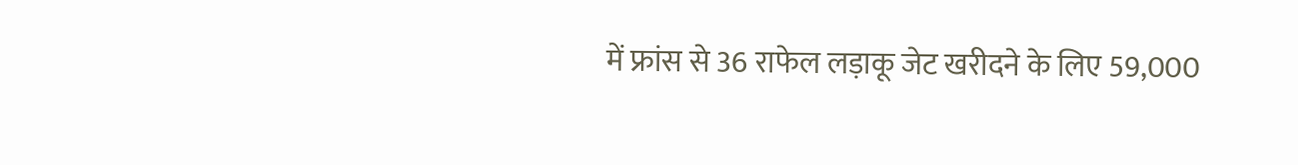में फ्रांस से 36 राफेल लड़ाकू जेट खरीदने के लिए 59,000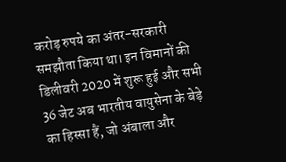करोड़ रुपये का अंतर-सरकारी समझौता किया था। इन विमानों की डिलीवरी 2020 में शुरू हुई और सभी 36 जेट अब भारतीय वायुसेना के बेड़े का हिस्सा हैं, जो अंबाला और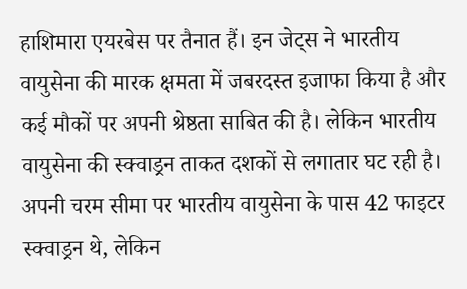हाशिमारा एयरबेस पर तैनात हैं। इन जेट्स ने भारतीय वायुसेना की मारक क्षमता में जबरदस्त इजाफा किया है और कई मौकों पर अपनी श्रेष्ठता साबित की है। लेकिन भारतीय वायुसेना की स्क्वाड्रन ताकत दशकों से लगातार घट रही है। अपनी चरम सीमा पर भारतीय वायुसेना के पास 42 फाइटर स्क्वाड्रन थे, लेकिन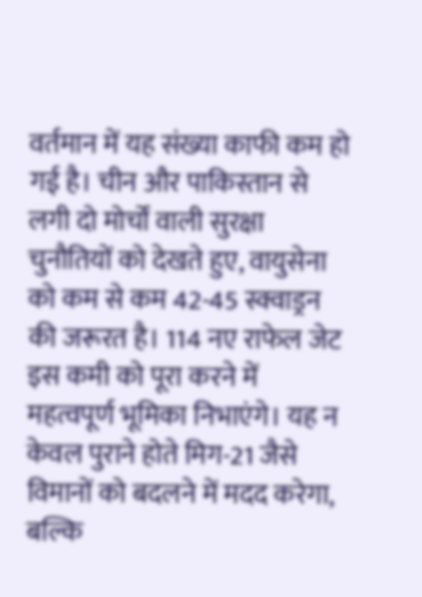वर्तमान में यह संख्या काफी कम हो गई है। चीन और पाकिस्तान से लगी दो मोर्चों वाली सुरक्षा चुनौतियों को देखते हुए, वायुसेना को कम से कम 42-45 स्क्वाड्रन की जरूरत है। 114 नए राफेल जेट इस कमी को पूरा करने में महत्वपूर्ण भूमिका निभाएंगे। यह न केवल पुराने होते मिग-21 जैसे विमानों को बदलने में मदद करेगा, बल्कि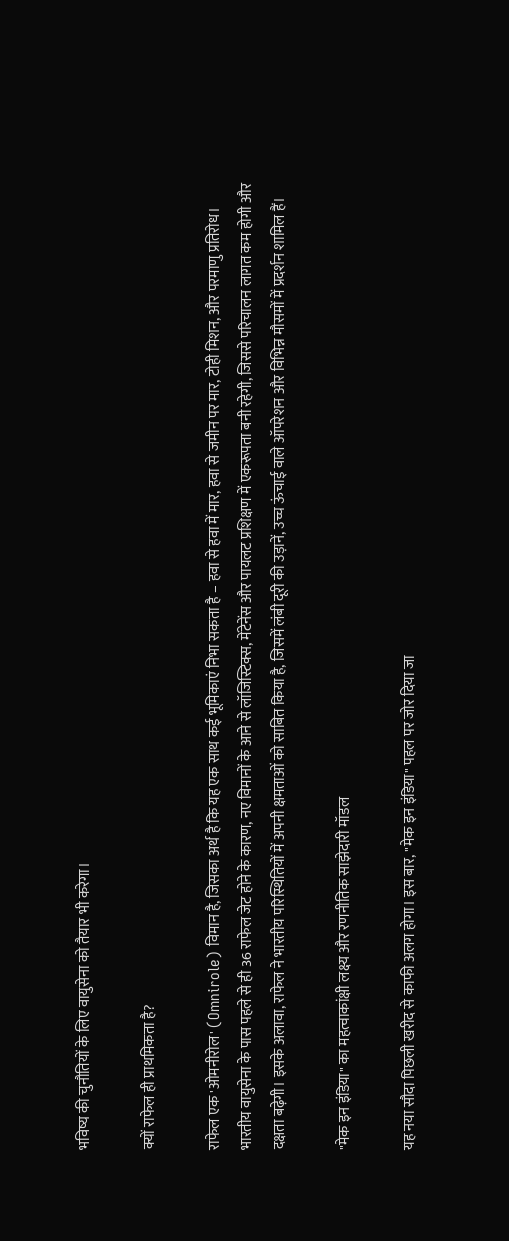भविष्य की चुनौतियों के लिए वायुसेना को तैयार भी करेगा।

क्यों राफेल ही प्राथमिकता है?

राफेल एक 'ओमनीरोल' (Omnirole) विमान है, जिसका अर्थ है कि यह एक साथ कई भूमिकाएं निभा सकता है – हवा से हवा में मार, हवा से जमीन पर मार, टोही मिशन, और परमाणु प्रतिरोध। भारतीय वायुसेना के पास पहले से ही 36 राफेल जेट होने के कारण, नए विमानों के आने से लॉजिस्टिक्स, मेंटेनेंस और पायलट प्रशिक्षण में एकरूपता बनी रहेगी, जिससे परिचालन लागत कम होगी और दक्षता बढ़ेगी। इसके अलावा, राफेल ने भारतीय परिस्थितियों में अपनी क्षमताओं को साबित किया है, जिसमें लंबी दूरी की उड़ानें, उच्च ऊंचाई वाले ऑपरेशन और विभिन्न मौसमों में प्रदर्शन शामिल हैं।

"मेक इन इंडिया" का महत्वाकांक्षी लक्ष्य और रणनीतिक साझेदारी मॉडल

यह नया सौदा पिछली खरीद से काफी अलग होगा। इस बार, "मेक इन इंडिया" पहल पर जोर दिया जा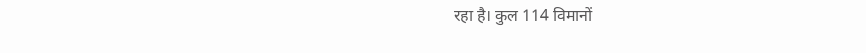रहा है। कुल 114 विमानों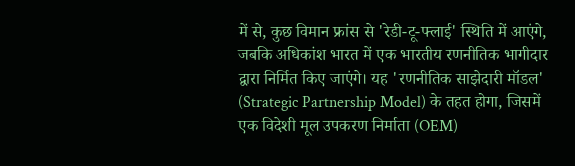में से, कुछ विमान फ्रांस से 'रेडी-टू-फ्लाई' स्थिति में आएंगे, जबकि अधिकांश भारत में एक भारतीय रणनीतिक भागीदार द्वारा निर्मित किए जाएंगे। यह 'रणनीतिक साझेदारी मॉडल' (Strategic Partnership Model) के तहत होगा, जिसमें एक विदेशी मूल उपकरण निर्माता (OEM)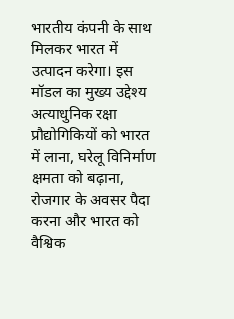भारतीय कंपनी के साथ मिलकर भारत में उत्पादन करेगा। इस मॉडल का मुख्य उद्देश्य अत्याधुनिक रक्षा प्रौद्योगिकियों को भारत में लाना, घरेलू विनिर्माण क्षमता को बढ़ाना, रोजगार के अवसर पैदा करना और भारत को वैश्विक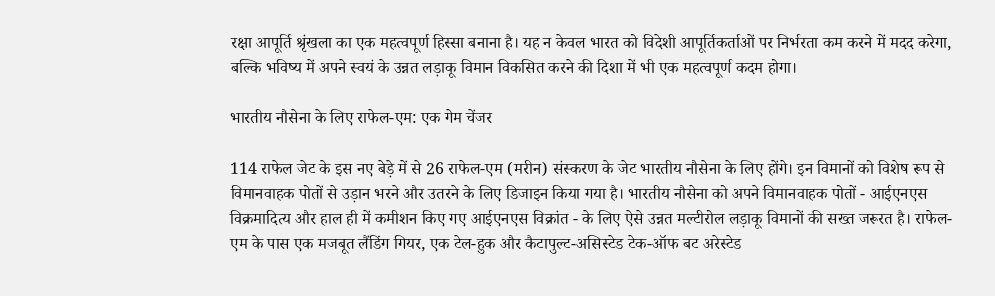रक्षा आपूर्ति श्रृंखला का एक महत्वपूर्ण हिस्सा बनाना है। यह न केवल भारत को विदेशी आपूर्तिकर्ताओं पर निर्भरता कम करने में मदद करेगा, बल्कि भविष्य में अपने स्वयं के उन्नत लड़ाकू विमान विकसित करने की दिशा में भी एक महत्वपूर्ण कदम होगा।

भारतीय नौसेना के लिए राफेल-एम: एक गेम चेंजर

114 राफेल जेट के इस नए बेड़े में से 26 राफेल-एम (मरीन) संस्करण के जेट भारतीय नौसेना के लिए होंगे। इन विमानों को विशेष रूप से विमानवाहक पोतों से उड़ान भरने और उतरने के लिए डिजाइन किया गया है। भारतीय नौसेना को अपने विमानवाहक पोतों - आईएनएस विक्रमादित्य और हाल ही में कमीशन किए गए आईएनएस विक्रांत - के लिए ऐसे उन्नत मल्टीरोल लड़ाकू विमानों की सख्त जरूरत है। राफेल-एम के पास एक मजबूत लैंडिंग गियर, एक टेल-हुक और कैटापुल्ट-असिस्टेड टेक-ऑफ बट अरेस्टेड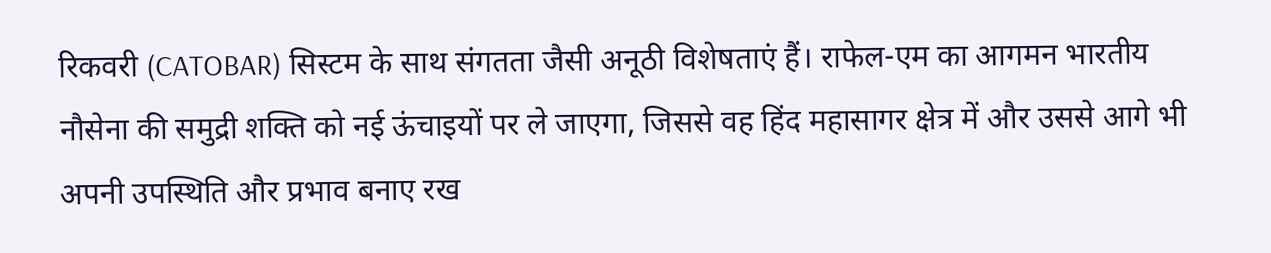रिकवरी (CATOBAR) सिस्टम के साथ संगतता जैसी अनूठी विशेषताएं हैं। राफेल-एम का आगमन भारतीय नौसेना की समुद्री शक्ति को नई ऊंचाइयों पर ले जाएगा, जिससे वह हिंद महासागर क्षेत्र में और उससे आगे भी अपनी उपस्थिति और प्रभाव बनाए रख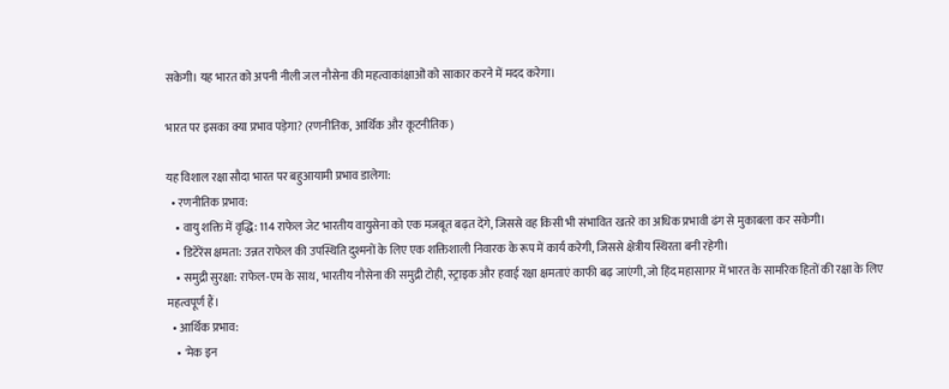सकेगी। यह भारत को अपनी नीली जल नौसेना की महत्वाकांक्षाओं को साकार करने में मदद करेगा।

भारत पर इसका क्या प्रभाव पड़ेगा? (रणनीतिक, आर्थिक और कूटनीतिक)

यह विशाल रक्षा सौदा भारत पर बहुआयामी प्रभाव डालेगा:
  • रणनीतिक प्रभाव:
    • वायु शक्ति में वृद्धि: 114 राफेल जेट भारतीय वायुसेना को एक मजबूत बढ़त देंगे, जिससे वह किसी भी संभावित खतरे का अधिक प्रभावी ढंग से मुकाबला कर सकेगी।
    • डिटेरेंस क्षमता: उन्नत राफेल की उपस्थिति दुश्मनों के लिए एक शक्तिशाली निवारक के रूप में कार्य करेगी, जिससे क्षेत्रीय स्थिरता बनी रहेगी।
    • समुद्री सुरक्षा: राफेल-एम के साथ, भारतीय नौसेना की समुद्री टोही, स्ट्राइक और हवाई रक्षा क्षमताएं काफी बढ़ जाएंगी, जो हिंद महासागर में भारत के सामरिक हितों की रक्षा के लिए महत्वपूर्ण हैं।
  • आर्थिक प्रभाव:
    • 'मेक इन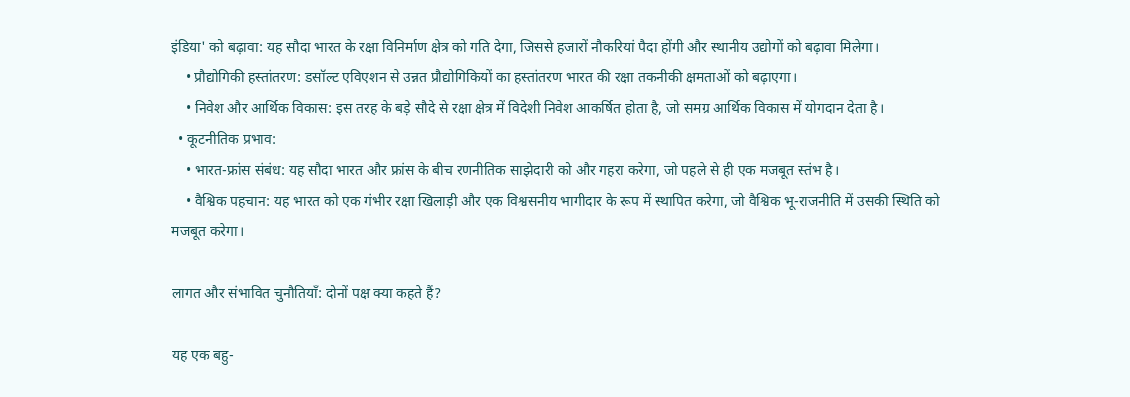इंडिया' को बढ़ावा: यह सौदा भारत के रक्षा विनिर्माण क्षेत्र को गति देगा, जिससे हजारों नौकरियां पैदा होंगी और स्थानीय उद्योगों को बढ़ावा मिलेगा।
    • प्रौद्योगिकी हस्तांतरण: डसॉल्ट एविएशन से उन्नत प्रौद्योगिकियों का हस्तांतरण भारत की रक्षा तकनीकी क्षमताओं को बढ़ाएगा।
    • निवेश और आर्थिक विकास: इस तरह के बड़े सौदे से रक्षा क्षेत्र में विदेशी निवेश आकर्षित होता है, जो समग्र आर्थिक विकास में योगदान देता है।
  • कूटनीतिक प्रभाव:
    • भारत-फ्रांस संबंध: यह सौदा भारत और फ्रांस के बीच रणनीतिक साझेदारी को और गहरा करेगा, जो पहले से ही एक मजबूत स्तंभ है।
    • वैश्विक पहचान: यह भारत को एक गंभीर रक्षा खिलाड़ी और एक विश्वसनीय भागीदार के रूप में स्थापित करेगा, जो वैश्विक भू-राजनीति में उसकी स्थिति को मजबूत करेगा।

लागत और संभावित चुनौतियाँ: दोनों पक्ष क्या कहते हैं?

यह एक बहु-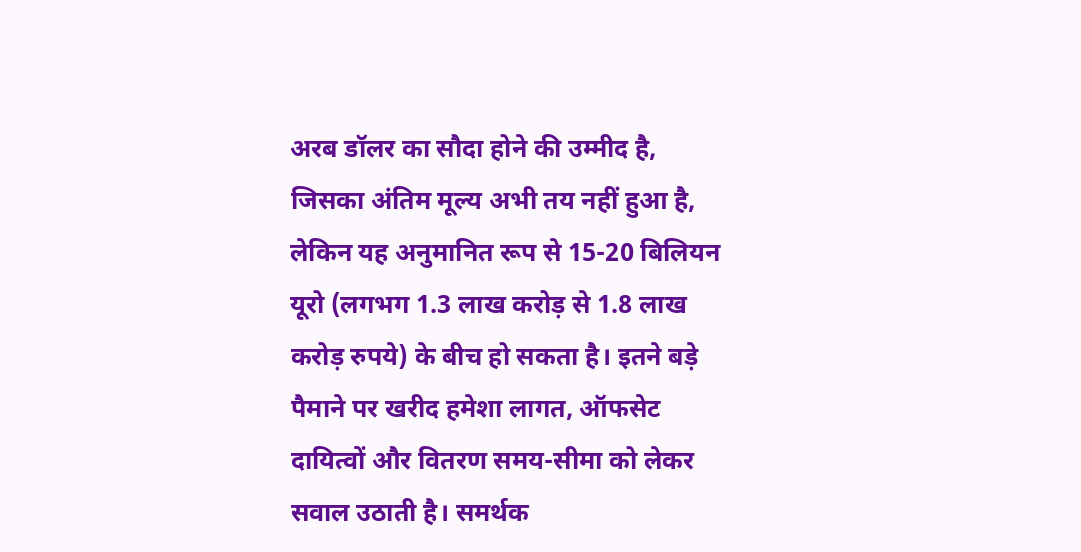अरब डॉलर का सौदा होने की उम्मीद है, जिसका अंतिम मूल्य अभी तय नहीं हुआ है, लेकिन यह अनुमानित रूप से 15-20 बिलियन यूरो (लगभग 1.3 लाख करोड़ से 1.8 लाख करोड़ रुपये) के बीच हो सकता है। इतने बड़े पैमाने पर खरीद हमेशा लागत, ऑफसेट दायित्वों और वितरण समय-सीमा को लेकर सवाल उठाती है। समर्थक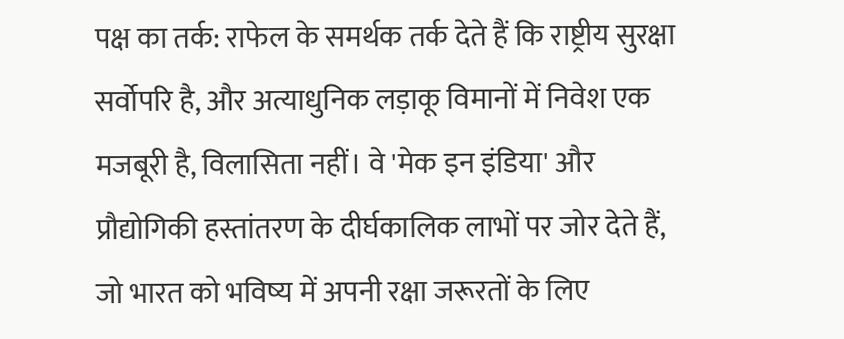पक्ष का तर्क: राफेल के समर्थक तर्क देते हैं कि राष्ट्रीय सुरक्षा सर्वोपरि है, और अत्याधुनिक लड़ाकू विमानों में निवेश एक मजबूरी है, विलासिता नहीं। वे 'मेक इन इंडिया' और प्रौद्योगिकी हस्तांतरण के दीर्घकालिक लाभों पर जोर देते हैं, जो भारत को भविष्य में अपनी रक्षा जरूरतों के लिए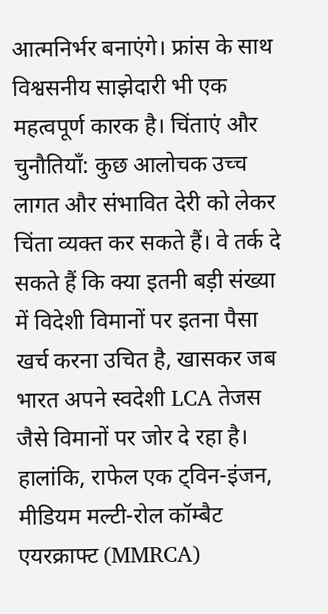आत्मनिर्भर बनाएंगे। फ्रांस के साथ विश्वसनीय साझेदारी भी एक महत्वपूर्ण कारक है। चिंताएं और चुनौतियाँ: कुछ आलोचक उच्च लागत और संभावित देरी को लेकर चिंता व्यक्त कर सकते हैं। वे तर्क दे सकते हैं कि क्या इतनी बड़ी संख्या में विदेशी विमानों पर इतना पैसा खर्च करना उचित है, खासकर जब भारत अपने स्वदेशी LCA तेजस जैसे विमानों पर जोर दे रहा है। हालांकि, राफेल एक ट्विन-इंजन, मीडियम मल्टी-रोल कॉम्बैट एयरक्राफ्ट (MMRCA)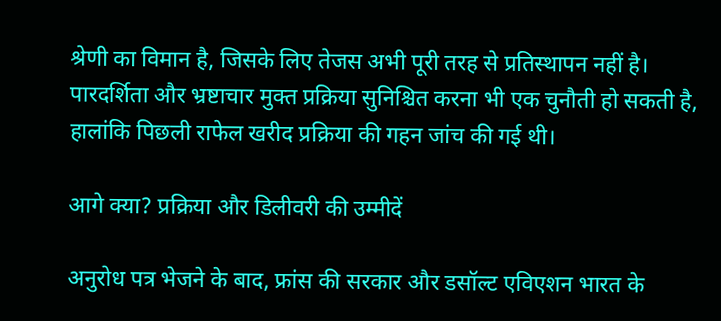श्रेणी का विमान है, जिसके लिए तेजस अभी पूरी तरह से प्रतिस्थापन नहीं है। पारदर्शिता और भ्रष्टाचार मुक्त प्रक्रिया सुनिश्चित करना भी एक चुनौती हो सकती है, हालांकि पिछली राफेल खरीद प्रक्रिया की गहन जांच की गई थी।

आगे क्या? प्रक्रिया और डिलीवरी की उम्मीदें

अनुरोध पत्र भेजने के बाद, फ्रांस की सरकार और डसॉल्ट एविएशन भारत के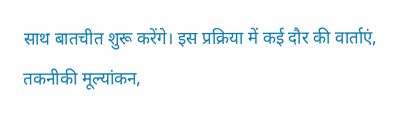साथ बातचीत शुरू करेंगे। इस प्रक्रिया में कई दौर की वार्ताएं, तकनीकी मूल्यांकन,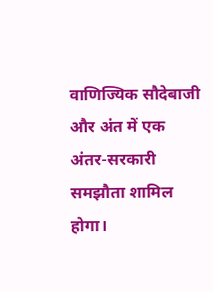वाणिज्यिक सौदेबाजी और अंत में एक अंतर-सरकारी समझौता शामिल होगा।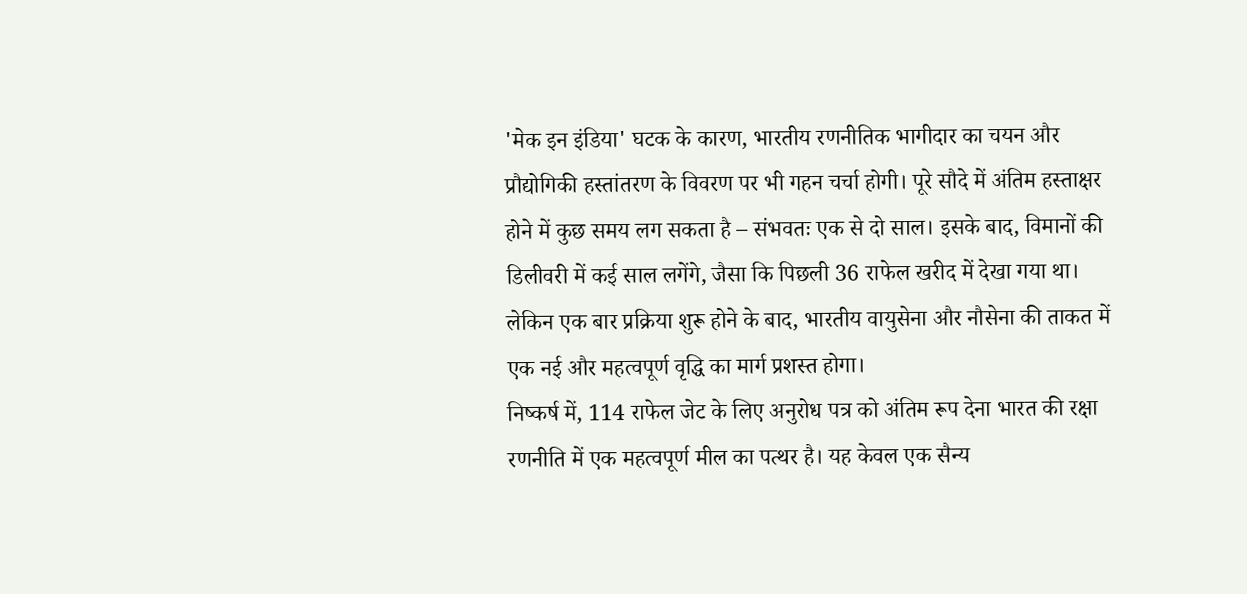'मेक इन इंडिया' घटक के कारण, भारतीय रणनीतिक भागीदार का चयन और प्रौद्योगिकी हस्तांतरण के विवरण पर भी गहन चर्चा होगी। पूरे सौदे में अंतिम हस्ताक्षर होने में कुछ समय लग सकता है – संभवतः एक से दो साल। इसके बाद, विमानों की डिलीवरी में कई साल लगेंगे, जैसा कि पिछली 36 राफेल खरीद में देखा गया था। लेकिन एक बार प्रक्रिया शुरू होने के बाद, भारतीय वायुसेना और नौसेना की ताकत में एक नई और महत्वपूर्ण वृद्धि का मार्ग प्रशस्त होगा।
निष्कर्ष में, 114 राफेल जेट के लिए अनुरोध पत्र को अंतिम रूप देना भारत की रक्षा रणनीति में एक महत्वपूर्ण मील का पत्थर है। यह केवल एक सैन्य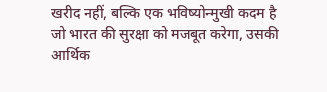खरीद नहीं, बल्कि एक भविष्योन्मुखी कदम है जो भारत की सुरक्षा को मजबूत करेगा, उसकी आर्थिक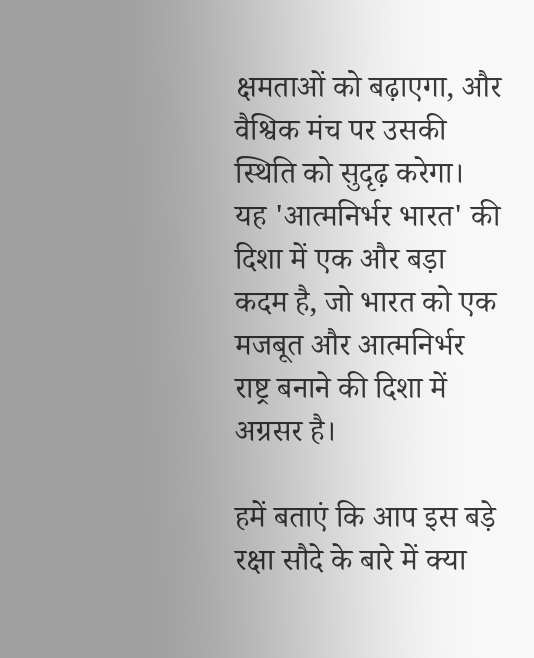क्षमताओं को बढ़ाएगा, और वैश्विक मंच पर उसकी स्थिति को सुदृढ़ करेगा। यह 'आत्मनिर्भर भारत' की दिशा में एक और बड़ा कदम है, जो भारत को एक मजबूत और आत्मनिर्भर राष्ट्र बनाने की दिशा में अग्रसर है।

हमें बताएं कि आप इस बड़े रक्षा सौदे के बारे में क्या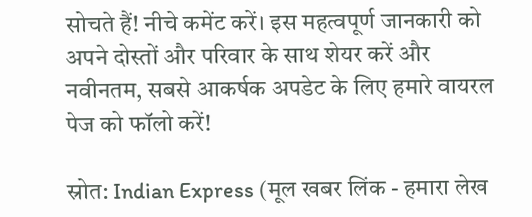सोचते हैं! नीचे कमेंट करें। इस महत्वपूर्ण जानकारी को अपने दोस्तों और परिवार के साथ शेयर करें और नवीनतम, सबसे आकर्षक अपडेट के लिए हमारे वायरल पेज को फॉलो करें!

स्रोत: Indian Express (मूल खबर लिंक - हमारा लेख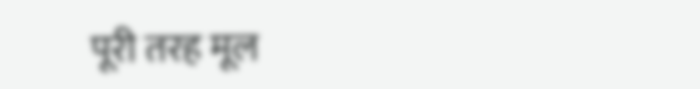पूरी तरह मूल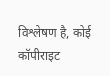विश्लेषण है, कोई कॉपीराइट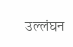उल्लंघन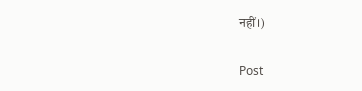नहीं।)

Post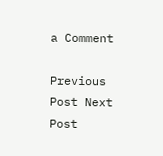a Comment

Previous Post Next Post